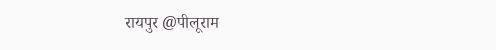रायपुर @पीलूराम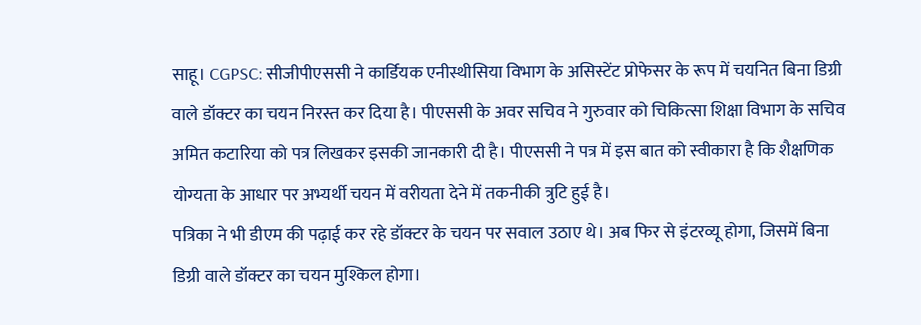साहू। CGPSC: सीजीपीएससी ने कार्डियक एनीस्थीसिया विभाग के असिस्टेंट प्रोफेसर के रूप में चयनित बिना डिग्री वाले डॉक्टर का चयन निरस्त कर दिया है। पीएससी के अवर सचिव ने गुरुवार को चिकित्सा शिक्षा विभाग के सचिव अमित कटारिया को पत्र लिखकर इसकी जानकारी दी है। पीएससी ने पत्र में इस बात को स्वीकारा है कि शैक्षणिक योग्यता के आधार पर अभ्यर्थी चयन में वरीयता देने में तकनीकी त्रुटि हुई है।
पत्रिका ने भी डीएम की पढ़ाई कर रहे डॉक्टर के चयन पर सवाल उठाए थे। अब फिर से इंटरव्यू होगा, जिसमें बिना डिग्री वाले डॉक्टर का चयन मुश्किल होगा।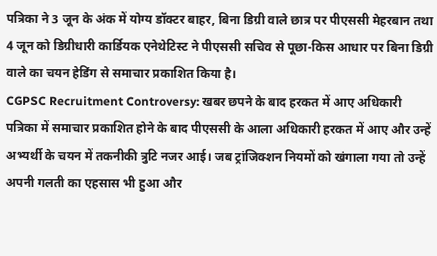पत्रिका ने 3 जून के अंक में योग्य डॉक्टर बाहर, बिना डिग्री वाले छात्र पर पीएससी मेहरबान तथा 4 जून को डिग्रीधारी कार्डियक एनेथेटिस्ट ने पीएससी सचिव से पूछा-किस आधार पर बिना डिग्री वाले का चयन हेडिंग से समाचार प्रकाशित किया है।
CGPSC Recruitment Controversy: खबर छपने के बाद हरकत में आए अधिकारी
पत्रिका में समाचार प्रकाशित होने के बाद पीएससी के आला अधिकारी हरकत में आए और उन्हें अभ्यर्थी के चयन में तकनीकी त्रुटि नजर आई। जब ट्रांजिक्शन नियमों को खंगाला गया तो उन्हें अपनी गलती का एहसास भी हुआ और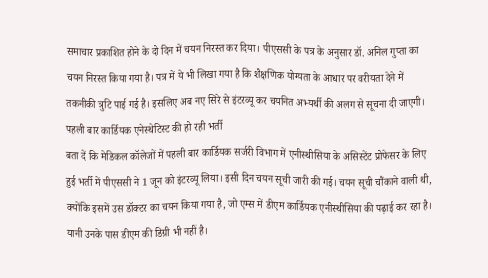समाचार प्रकाशित होने के दो दिन में चयन निरस्त कर दिया। पीएससी के पत्र के अनुसार डॉ. अनिल गुप्ता का चयन निरस्त किया गया है। पत्र में ये भी लिखा गया है कि शैक्षणिक योग्यता के आधार पर वरीयता देने में तकनीकी त्रुटि पाई गई है। इसलिए अब नए सिरे से इंटरव्यू कर चयनित अभ्यर्थी की अलग से सूचना दी जाएगी।
पहली बार कार्डियक एनेस्थेटिस्ट की हो रही भर्ती
बता दें कि मेडिकल कॉलेजों में पहली बार कार्डियक सर्जरी विभाग में एनीस्थीसिया के असिस्टेंट प्रोफेसर के लिए हुई भर्ती में पीएससी ने 1 जून को इंटरव्यू लिया। इसी दिन चयन सूची जारी की गई। चयन सूची चौंकाने वाली थी, क्योंकि इसमें उस डॉक्टर का चयन किया गया है, जो एम्स में डीएम कार्डियक एनीस्थीसिया की पढ़ाई कर रहा है। यानी उनके पास डीएम की डिग्री भी नहीं है।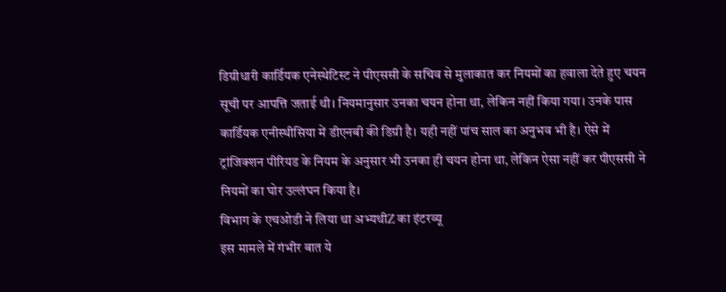डिग्रीधारी कार्डियक एनेस्थेटिस्ट ने पीएससी के सचिव से मुलाकात कर नियमों का हवाला देते हुए चयन सूची पर आपत्ति जताई थी। नियमानुसार उनका चयन होना था, लेकिन नहीं किया गया। उनके पास कार्डियक एनीस्थीसिया में डीएनबी की डिग्री है। यही नहीं पांच साल का अनुभव भी है। ऐसे में ट्रांजिक्शन पीरियड के नियम के अनुसार भी उनका ही चयन होना था, लेकिन ऐसा नहीं कर पीएससी ने नियमों का घोर उल्लंघन किया है।
विभाग के एचओडी ने लिया था अभ्यथीZ का इंटरव्यू
इस मामले में गंभीर बात ये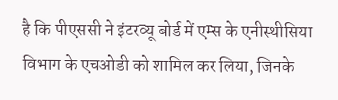है कि पीएससी ने इंटरव्यू बोर्ड में एम्स के एनीस्थीसिया विभाग के एचओडी को शामिल कर लिया, जिनके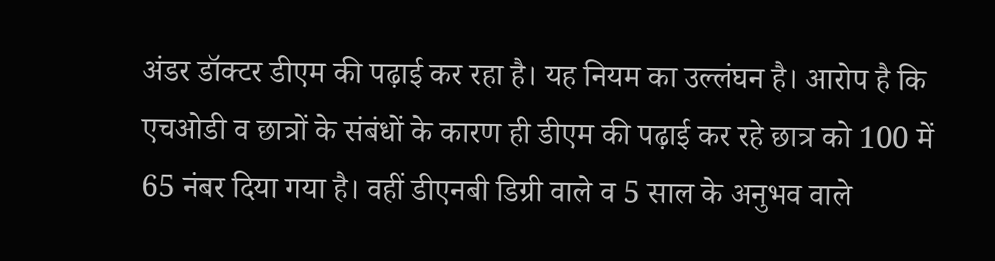अंडर डॉक्टर डीएम की पढ़ाई कर रहा है। यह नियम का उल्लंघन है। आरोप है कि एचओडी व छात्रों के संबंधों के कारण ही डीएम की पढ़ाई कर रहे छात्र को 100 में 65 नंबर दिया गया है। वहीं डीएनबी डिग्री वाले व 5 साल के अनुभव वाले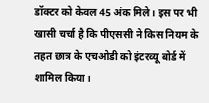डॉक्टर को केवल 45 अंक मिले। इस पर भी खासी चर्चा है कि पीएससी ने किस नियम के तहत छात्र के एचओडी को इंटरव्यू बोर्ड में शामिल किया।